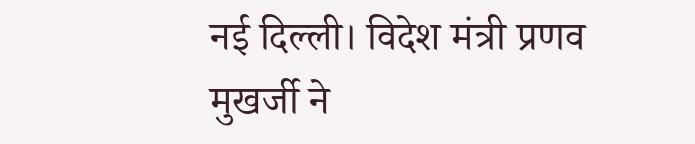नई दिल्ली। विदेश मंत्री प्रणव मुखर्जी ने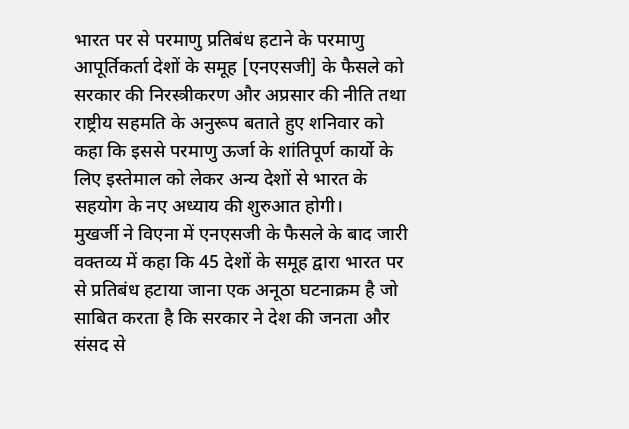भारत पर से परमाणु प्रतिबंध हटाने के परमाणु आपूर्तिकर्ता देशों के समूह [एनएसजी] के फैसले को सरकार की निरस्त्रीकरण और अप्रसार की नीति तथा राष्ट्रीय सहमति के अनुरूप बताते हुए शनिवार को कहा कि इससे परमाणु ऊर्जा के शांतिपूर्ण कार्यो के लिए इस्तेमाल को लेकर अन्य देशों से भारत के सहयोग के नए अध्याय की शुरुआत होगी।
मुखर्जी ने विएना में एनएसजी के फैसले के बाद जारी वक्तव्य में कहा कि 45 देशों के समूह द्वारा भारत पर से प्रतिबंध हटाया जाना एक अनूठा घटनाक्रम है जो साबित करता है कि सरकार ने देश की जनता और संसद से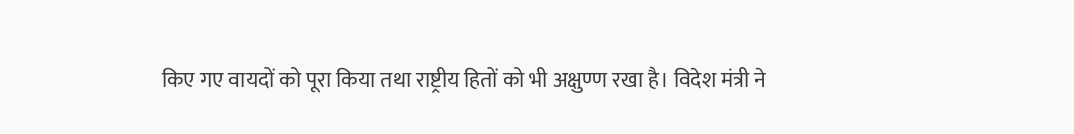किए गए वायदों को पूरा किया तथा राष्ट्रीय हितों को भी अक्षुण्ण रखा है। विदेश मंत्री ने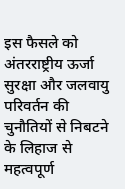इस फैसले को अंतरराष्ट्रीय ऊर्जा सुरक्षा और जलवायु परिवर्तन की चुनौतियों से निबटने के लिहाज से महत्वपूर्ण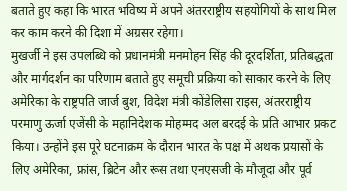बताते हुए कहा कि भारत भविष्य में अपने अंतरराष्ट्रीय सहयोगियों के साथ मिल कर काम करने की दिशा में अग्रसर रहेगा।
मुखर्जी ने इस उपलब्धि को प्रधानमंत्री मनमोहन सिंह की दूरदर्शिता, प्रतिबद्धता और मार्गदर्शन का परिणाम बताते हुए समूची प्रक्रिया को साकार करने के लिए अमेरिका के राष्ट्रपति जार्ज बुश, विदेश मंत्री कोंडेलिसा राइस, अंतरराष्ट्रीय परमाणु ऊर्जा एजेंसी के महानिदेशक मोहम्मद अल बरदई के प्रति आभार प्रकट किया। उन्होंने इस पूरे घटनाक्रम के दौरान भारत के पक्ष में अथक प्रयासों के लिए अमेरिका, फ्रांस, ब्रिटेन और रूस तथा एनएसजी के मौजूदा और पूर्व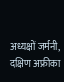अध्यक्षों जर्मनी, दक्षिण अफ्रीका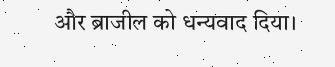और ब्राजील को धन्यवाद दिया।